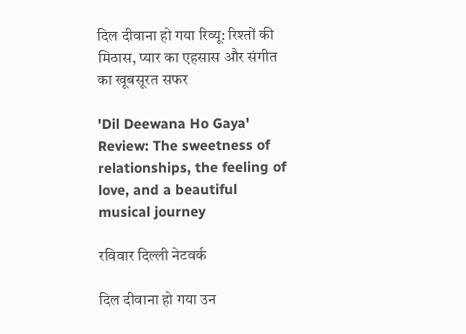दिल दीवाना हो गया रिव्यू: रिश्तों की मिठास, प्यार का एहसास और संगीत का खूबसूरत सफर

'Dil Deewana Ho Gaya' Review: The sweetness of relationships, the feeling of love, and a beautiful musical journey

रविवार दिल्ली नेटवर्क

दिल दीवाना हो गया उन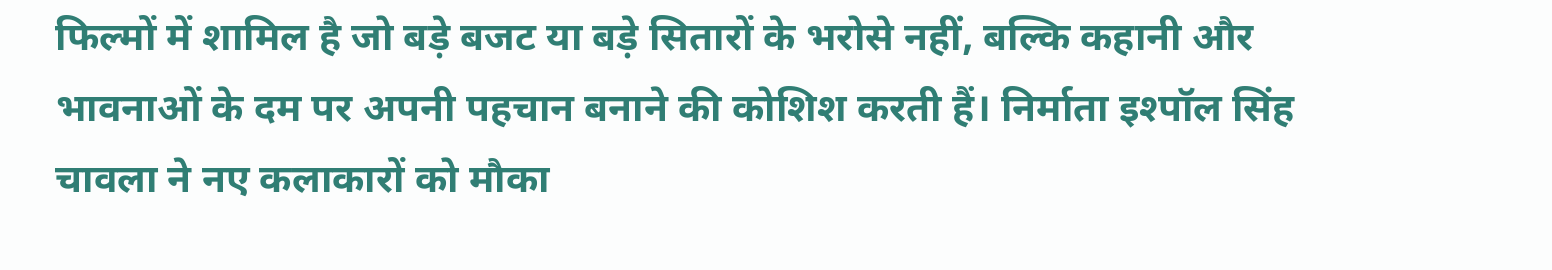फिल्मों में शामिल है जो बड़े बजट या बड़े सितारों के भरोसे नहीं, बल्कि कहानी और भावनाओं के दम पर अपनी पहचान बनाने की कोशिश करती हैं। निर्माता इश्पॉल सिंह चावला ने नए कलाकारों को मौका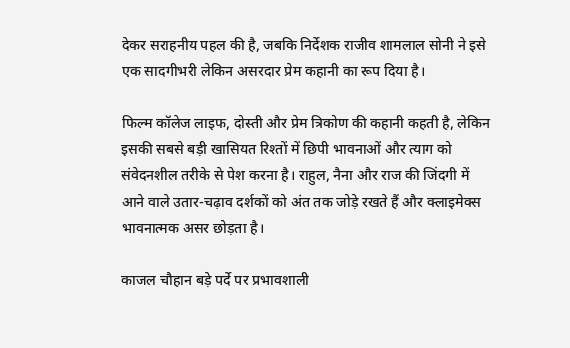देकर सराहनीय पहल की है, जबकि निर्देशक राजीव शामलाल सोनी ने इसे एक सादगीभरी लेकिन असरदार प्रेम कहानी का रूप दिया है।

फिल्म कॉलेज लाइफ, दोस्ती और प्रेम त्रिकोण की कहानी कहती है, लेकिन इसकी सबसे बड़ी खासियत रिश्तों में छिपी भावनाओं और त्याग को संवेदनशील तरीके से पेश करना है। राहुल, नैना और राज की जिंदगी में आने वाले उतार-चढ़ाव दर्शकों को अंत तक जोड़े रखते हैं और क्लाइमेक्स भावनात्मक असर छोड़ता है।

काजल चौहान बड़े पर्दे पर प्रभावशाली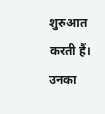शुरुआत करती हैं। उनका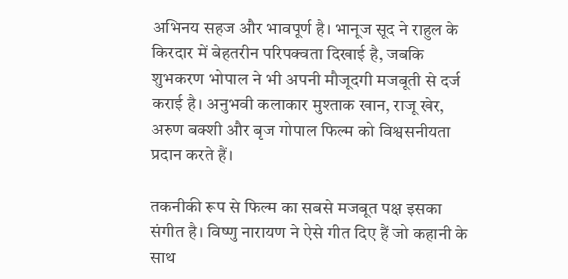अभिनय सहज और भावपूर्ण है। भानूज सूद ने राहुल के किरदार में बेहतरीन परिपक्वता दिखाई है, जबकि शुभकरण भोपाल ने भी अपनी मौजूदगी मजबूती से दर्ज कराई है। अनुभवी कलाकार मुश्ताक खान, राजू खेर, अरुण बक्शी और बृज गोपाल फिल्म को विश्वसनीयता प्रदान करते हैं।

तकनीकी रूप से फिल्म का सबसे मजबूत पक्ष इसका संगीत है। विष्णु नारायण ने ऐसे गीत दिए हैं जो कहानी के साथ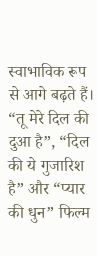स्वाभाविक रूप से आगे बढ़ते हैं। “तू मेरे दिल की दुआ है”, “दिल की ये गुजारिश है” और “प्यार की धुन” फिल्म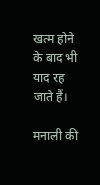खत्म होने के बाद भी याद रह जाते हैं।

मनाली की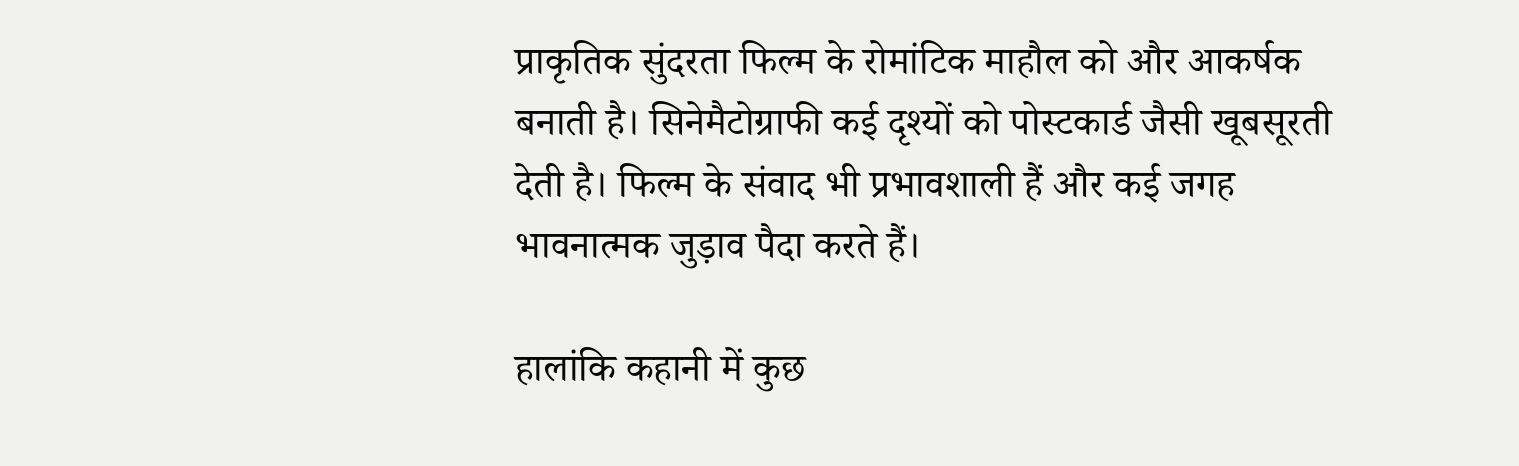प्राकृतिक सुंदरता फिल्म के रोमांटिक माहौल को और आकर्षक बनाती है। सिनेमैटोग्राफी कई दृश्यों को पोस्टकार्ड जैसी खूबसूरती देती है। फिल्म के संवाद भी प्रभावशाली हैं और कई जगह भावनात्मक जुड़ाव पैदा करते हैं।

हालांकि कहानी में कुछ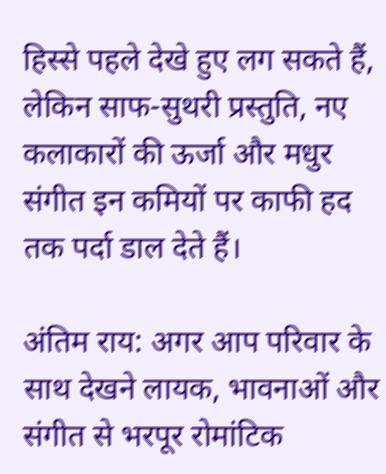हिस्से पहले देखे हुए लग सकते हैं, लेकिन साफ-सुथरी प्रस्तुति, नए कलाकारों की ऊर्जा और मधुर संगीत इन कमियों पर काफी हद तक पर्दा डाल देते हैं।

अंतिम राय: अगर आप परिवार के साथ देखने लायक, भावनाओं और संगीत से भरपूर रोमांटिक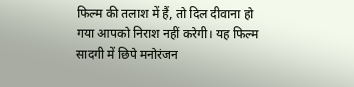फिल्म की तलाश में हैं, तो दिल दीवाना हो गया आपको निराश नहीं करेगी। यह फिल्म सादगी में छिपे मनोरंजन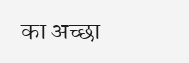का अच्छा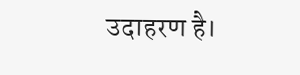उदाहरण है।